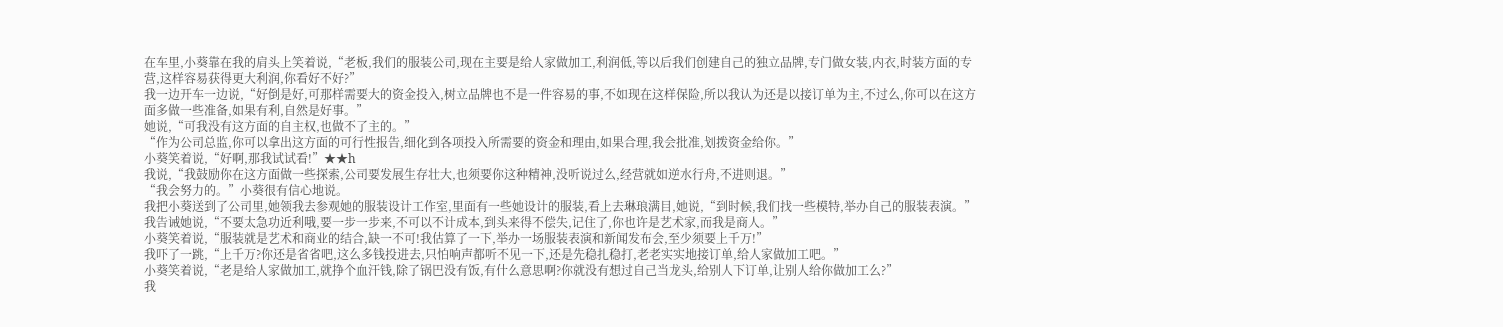在车里,小葵靠在我的肩头上笑着说,“老板,我们的服装公司,现在主要是给人家做加工,利润低,等以后我们创建自己的独立品牌,专门做女装,内衣,时装方面的专营,这样容易获得更大利润,你看好不好?”
我一边开车一边说,“好倒是好,可那样需要大的资金投入,树立品牌也不是一件容易的事,不如现在这样保险,所以我认为还是以接订单为主,不过么,你可以在这方面多做一些准备,如果有利,自然是好事。”
她说,“可我没有这方面的自主权,也做不了主的。”
“作为公司总监,你可以拿出这方面的可行性报告,细化到各项投入所需要的资金和理由,如果合理,我会批准,划拨资金给你。”
小葵笑着说,“好啊,那我试试看!”★★h
我说,“我鼓励你在这方面做一些探索,公司要发展生存壮大,也须要你这种精神,没听说过么,经营就如逆水行舟,不进则退。”
“我会努力的。”小葵很有信心地说。
我把小葵送到了公司里,她领我去参观她的服装设计工作室,里面有一些她设计的服装,看上去琳琅满目,她说,“到时候,我们找一些模特,举办自己的服装表演。”
我告诫她说,“不要太急功近利哦,要一步一步来,不可以不计成本,到头来得不偿失,记住了,你也许是艺术家,而我是商人。”
小葵笑着说,“服装就是艺术和商业的结合,缺一不可!我估算了一下,举办一场服装表演和新闻发布会,至少须要上千万!”
我吓了一跳,“上千万?你还是省省吧,这么多钱投进去,只怕响声都听不见一下,还是先稳扎稳打,老老实实地接订单,给人家做加工吧。”
小葵笑着说,“老是给人家做加工,就挣个血汗钱,除了锅巴没有饭,有什么意思啊?你就没有想过自己当龙头,给别人下订单,让别人给你做加工么?”
我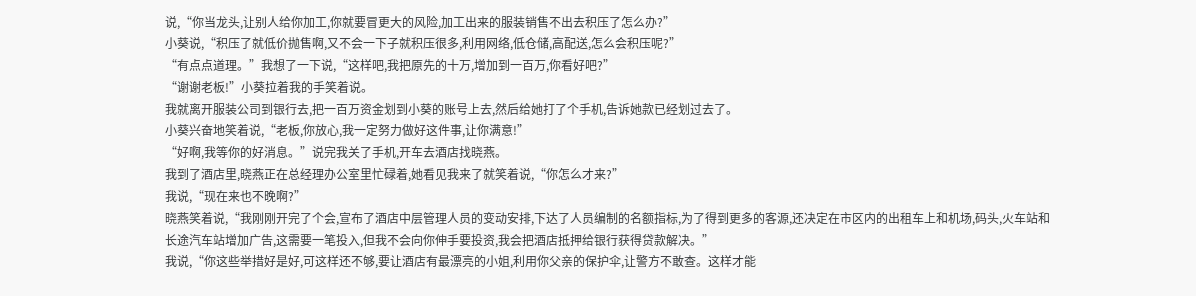说,“你当龙头,让别人给你加工,你就要冒更大的风险,加工出来的服装销售不出去积压了怎么办?”
小葵说,“积压了就低价抛售啊,又不会一下子就积压很多,利用网络,低仓储,高配送,怎么会积压呢?”
“有点点道理。”我想了一下说,“这样吧,我把原先的十万,增加到一百万,你看好吧?”
“谢谢老板!”小葵拉着我的手笑着说。
我就离开服装公司到银行去,把一百万资金划到小葵的账号上去,然后给她打了个手机,告诉她款已经划过去了。
小葵兴奋地笑着说,“老板,你放心,我一定努力做好这件事,让你满意!”
“好啊,我等你的好消息。”说完我关了手机,开车去酒店找晓燕。
我到了酒店里,晓燕正在总经理办公室里忙碌着,她看见我来了就笑着说,“你怎么才来?”
我说,“现在来也不晚啊?”
晓燕笑着说,“我刚刚开完了个会,宣布了酒店中层管理人员的变动安排,下达了人员编制的名额指标,为了得到更多的客源,还决定在市区内的出租车上和机场,码头,火车站和长途汽车站增加广告,这需要一笔投入,但我不会向你伸手要投资,我会把酒店抵押给银行获得贷款解决。”
我说,“你这些举措好是好,可这样还不够,要让酒店有最漂亮的小姐,利用你父亲的保护伞,让警方不敢查。这样才能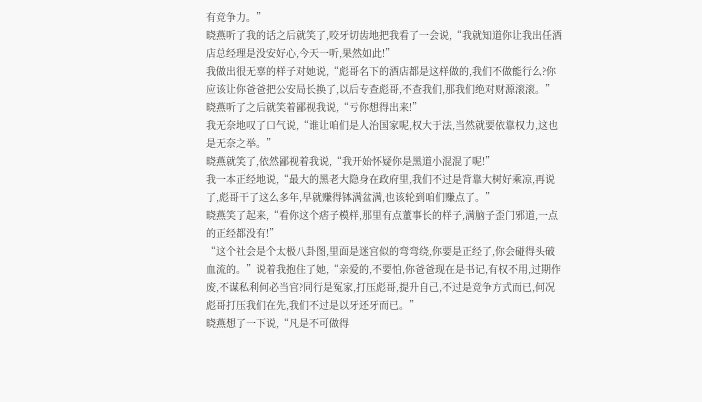有竞争力。”
晓燕听了我的话之后就笑了,咬牙切齿地把我看了一会说,“我就知道你让我出任酒店总经理是没安好心,今天一听,果然如此!”
我做出很无辜的样子对她说,“彪哥名下的酒店都是这样做的,我们不做能行么?你应该让你爸爸把公安局长换了,以后专查彪哥,不查我们,那我们绝对财源滚滚。”
晓燕听了之后就笑着鄙视我说,“亏你想得出来!”
我无奈地叹了口气说,“谁让咱们是人治国家呢,权大于法,当然就要依靠权力,这也是无奈之举。”
晓燕就笑了,依然鄙视着我说,“我开始怀疑你是黑道小混混了呢!”
我一本正经地说,“最大的黑老大隐身在政府里,我们不过是背靠大树好乘凉,再说了,彪哥干了这么多年,早就赚得钵满盆满,也该轮到咱们赚点了。”
晓燕笑了起来,“看你这个痞子模样,那里有点董事长的样子,满脑子歪门邪道,一点的正经都没有!”
“这个社会是个太极八卦图,里面是迷宫似的弯弯绕,你要是正经了,你会碰得头破血流的。”说着我抱住了她,“亲爱的,不要怕,你爸爸现在是书记,有权不用,过期作废,不谋私利何必当官?同行是冤家,打压彪哥,提升自己,不过是竞争方式而已,何况彪哥打压我们在先,我们不过是以牙还牙而已。”
晓燕想了一下说,“凡是不可做得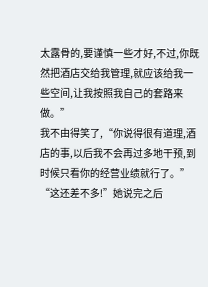太露骨的,要谨慎一些才好,不过,你既然把酒店交给我管理,就应该给我一些空间,让我按照我自己的套路来做。”
我不由得笑了,“你说得很有道理,酒店的事,以后我不会再过多地干预,到时候只看你的经营业绩就行了。”
“这还差不多!”她说完之后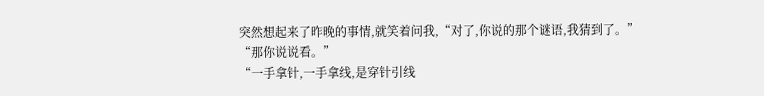突然想起来了昨晚的事情,就笑着问我,“对了,你说的那个谜语,我猜到了。”
“那你说说看。”
“一手拿针,一手拿线,是穿针引线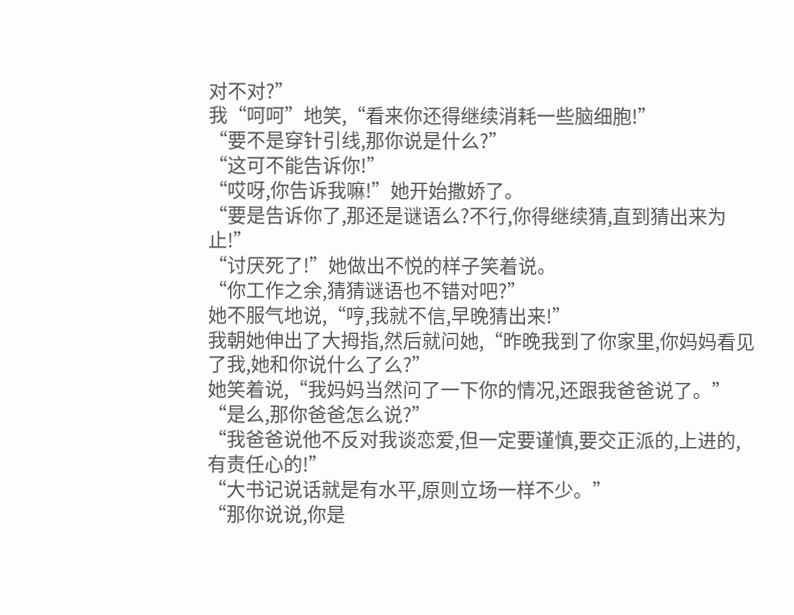对不对?”
我“呵呵”地笑,“看来你还得继续消耗一些脑细胞!”
“要不是穿针引线,那你说是什么?”
“这可不能告诉你!”
“哎呀,你告诉我嘛!”她开始撒娇了。
“要是告诉你了,那还是谜语么?不行,你得继续猜,直到猜出来为止!”
“讨厌死了!”她做出不悦的样子笑着说。
“你工作之余,猜猜谜语也不错对吧?”
她不服气地说,“哼,我就不信,早晚猜出来!”
我朝她伸出了大拇指,然后就问她,“昨晚我到了你家里,你妈妈看见了我,她和你说什么了么?”
她笑着说,“我妈妈当然问了一下你的情况,还跟我爸爸说了。”
“是么,那你爸爸怎么说?”
“我爸爸说他不反对我谈恋爱,但一定要谨慎,要交正派的,上进的,有责任心的!”
“大书记说话就是有水平,原则立场一样不少。”
“那你说说,你是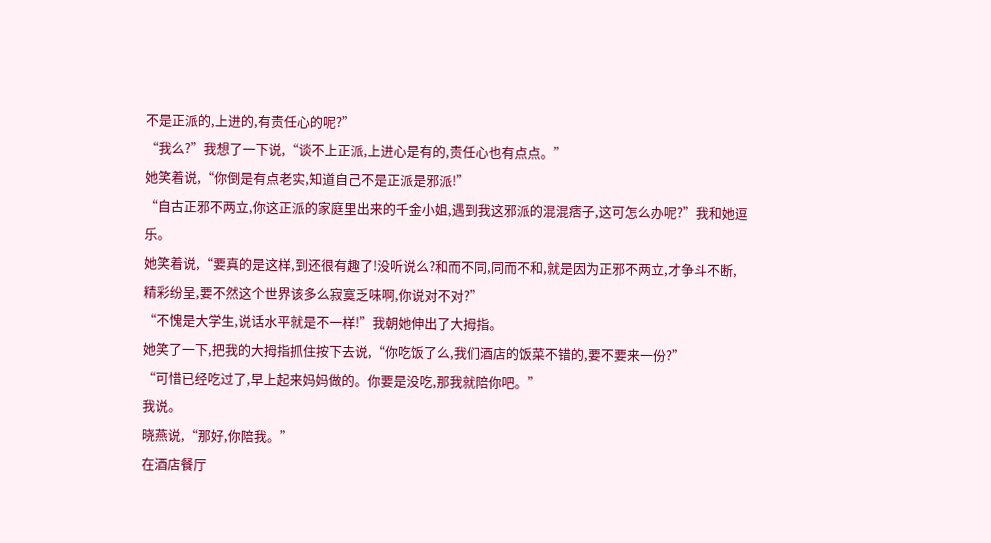不是正派的,上进的,有责任心的呢?”
“我么?”我想了一下说,“谈不上正派,上进心是有的,责任心也有点点。”
她笑着说,“你倒是有点老实,知道自己不是正派是邪派!”
“自古正邪不两立,你这正派的家庭里出来的千金小姐,遇到我这邪派的混混痞子,这可怎么办呢?”我和她逗乐。
她笑着说,“要真的是这样,到还很有趣了!没听说么?和而不同,同而不和,就是因为正邪不两立,才争斗不断,精彩纷呈,要不然这个世界该多么寂寞乏味啊,你说对不对?”
“不愧是大学生,说话水平就是不一样!”我朝她伸出了大拇指。
她笑了一下,把我的大拇指抓住按下去说,“你吃饭了么,我们酒店的饭菜不错的,要不要来一份?”
“可惜已经吃过了,早上起来妈妈做的。你要是没吃,那我就陪你吧。”
我说。
晓燕说,“那好,你陪我。”
在酒店餐厅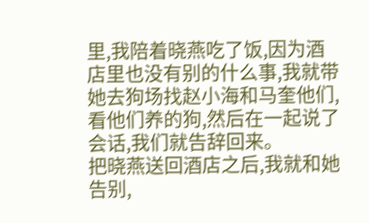里,我陪着晓燕吃了饭,因为酒店里也没有别的什么事,我就带她去狗场找赵小海和马奎他们,看他们养的狗,然后在一起说了会话,我们就告辞回来。
把晓燕送回酒店之后,我就和她告别,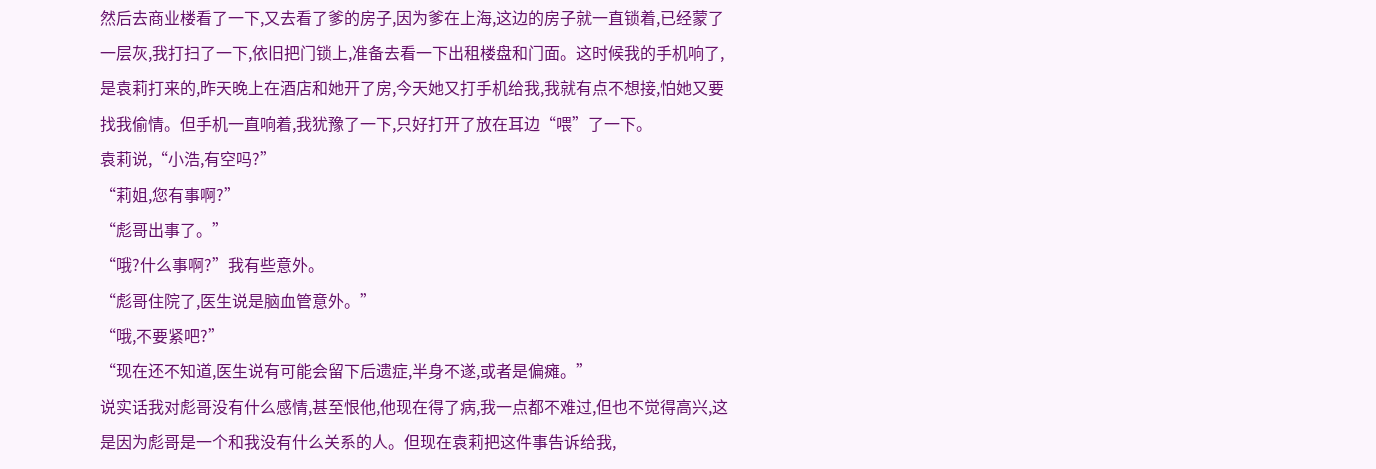然后去商业楼看了一下,又去看了爹的房子,因为爹在上海,这边的房子就一直锁着,已经蒙了一层灰,我打扫了一下,依旧把门锁上,准备去看一下出租楼盘和门面。这时候我的手机响了,是袁莉打来的,昨天晚上在酒店和她开了房,今天她又打手机给我,我就有点不想接,怕她又要找我偷情。但手机一直响着,我犹豫了一下,只好打开了放在耳边“喂”了一下。
袁莉说,“小浩,有空吗?”
“莉姐,您有事啊?”
“彪哥出事了。”
“哦?什么事啊?”我有些意外。
“彪哥住院了,医生说是脑血管意外。”
“哦,不要紧吧?”
“现在还不知道,医生说有可能会留下后遗症,半身不遂,或者是偏瘫。”
说实话我对彪哥没有什么感情,甚至恨他,他现在得了病,我一点都不难过,但也不觉得高兴,这是因为彪哥是一个和我没有什么关系的人。但现在袁莉把这件事告诉给我,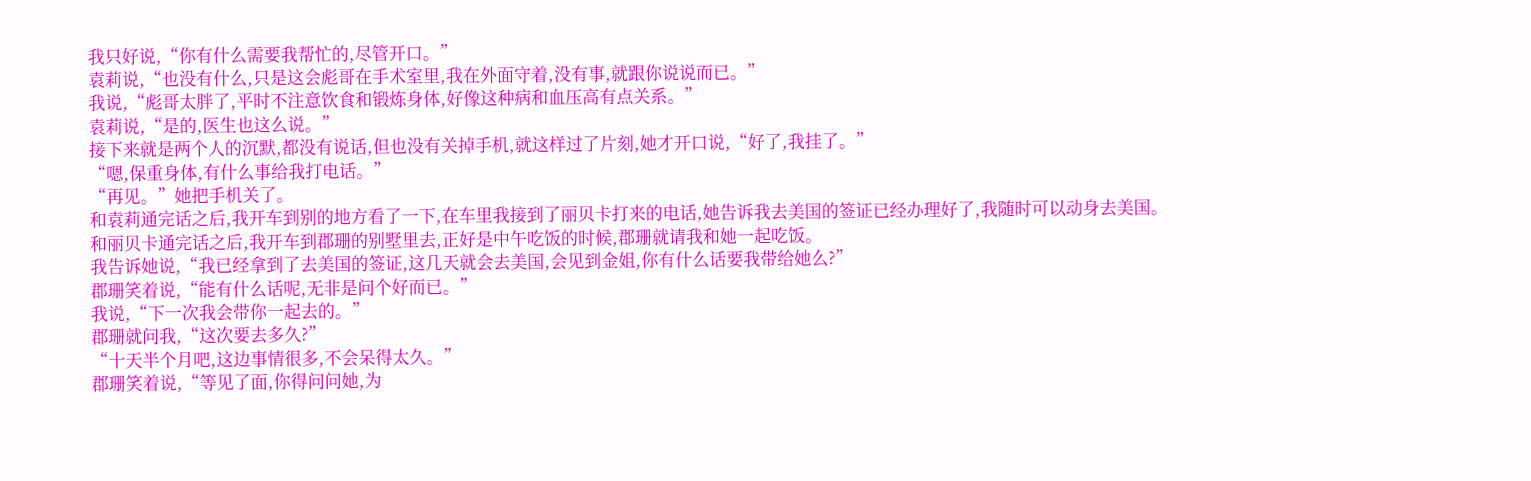我只好说,“你有什么需要我帮忙的,尽管开口。”
袁莉说,“也没有什么,只是这会彪哥在手术室里,我在外面守着,没有事,就跟你说说而已。”
我说,“彪哥太胖了,平时不注意饮食和锻炼身体,好像这种病和血压高有点关系。”
袁莉说,“是的,医生也这么说。”
接下来就是两个人的沉默,都没有说话,但也没有关掉手机,就这样过了片刻,她才开口说,“好了,我挂了。”
“嗯,保重身体,有什么事给我打电话。”
“再见。”她把手机关了。
和袁莉通完话之后,我开车到别的地方看了一下,在车里我接到了丽贝卡打来的电话,她告诉我去美国的签证已经办理好了,我随时可以动身去美国。
和丽贝卡通完话之后,我开车到郡珊的别墅里去,正好是中午吃饭的时候,郡珊就请我和她一起吃饭。
我告诉她说,“我已经拿到了去美国的签证,这几天就会去美国,会见到金姐,你有什么话要我带给她么?”
郡珊笑着说,“能有什么话呢,无非是问个好而已。”
我说,“下一次我会带你一起去的。”
郡珊就问我,“这次要去多久?”
“十天半个月吧,这边事情很多,不会呆得太久。”
郡珊笑着说,“等见了面,你得问问她,为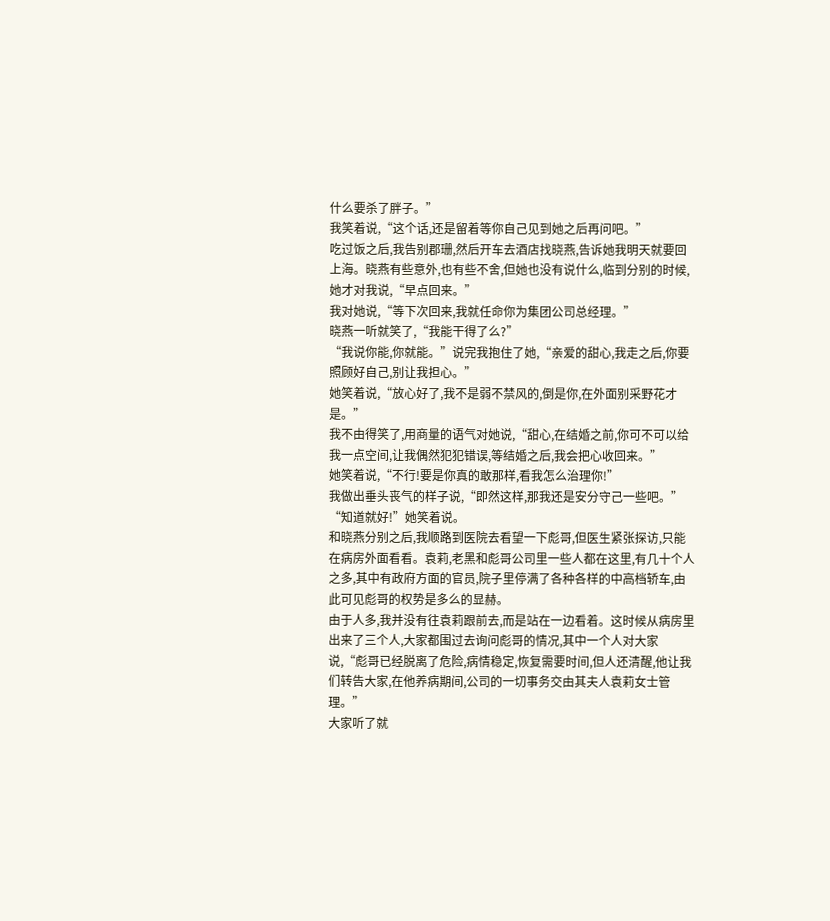什么要杀了胖子。”
我笑着说,“这个话,还是留着等你自己见到她之后再问吧。”
吃过饭之后,我告别郡珊,然后开车去酒店找晓燕,告诉她我明天就要回上海。晓燕有些意外,也有些不舍,但她也没有说什么,临到分别的时候,她才对我说,“早点回来。”
我对她说,“等下次回来,我就任命你为集团公司总经理。”
晓燕一听就笑了,“我能干得了么?”
“我说你能,你就能。”说完我抱住了她,“亲爱的甜心,我走之后,你要照顾好自己,别让我担心。”
她笑着说,“放心好了,我不是弱不禁风的,倒是你,在外面别采野花才是。”
我不由得笑了,用商量的语气对她说,“甜心,在结婚之前,你可不可以给我一点空间,让我偶然犯犯错误,等结婚之后,我会把心收回来。”
她笑着说,“不行!要是你真的敢那样,看我怎么治理你!”
我做出垂头丧气的样子说,“即然这样,那我还是安分守己一些吧。”
“知道就好!”她笑着说。
和晓燕分别之后,我顺路到医院去看望一下彪哥,但医生紧张探访,只能在病房外面看看。袁莉,老黑和彪哥公司里一些人都在这里,有几十个人之多,其中有政府方面的官员,院子里停满了各种各样的中高档轿车,由此可见彪哥的权势是多么的显赫。
由于人多,我并没有往袁莉跟前去,而是站在一边看着。这时候从病房里出来了三个人,大家都围过去询问彪哥的情况,其中一个人对大家说,“彪哥已经脱离了危险,病情稳定,恢复需要时间,但人还清醒,他让我们转告大家,在他养病期间,公司的一切事务交由其夫人袁莉女士管理。”
大家听了就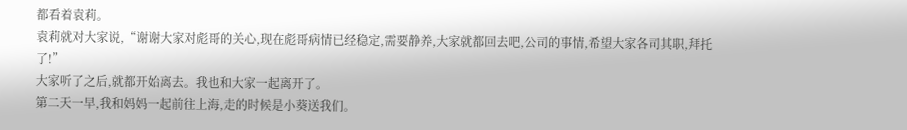都看着袁莉。
袁莉就对大家说,“谢谢大家对彪哥的关心,现在彪哥病情已经稳定,需要静养,大家就都回去吧,公司的事情,希望大家各司其职,拜托了!”
大家听了之后,就都开始离去。我也和大家一起离开了。
第二天一早,我和妈妈一起前往上海,走的时候是小葵送我们。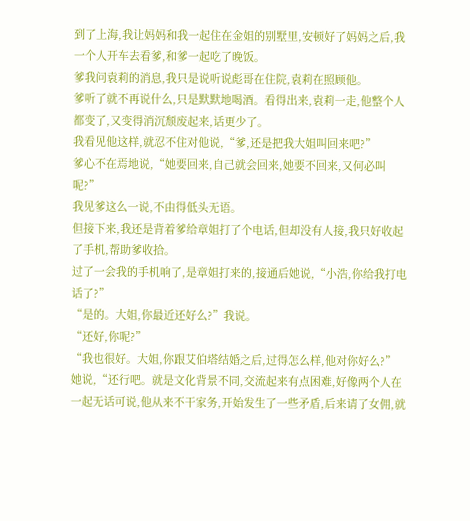到了上海,我让妈妈和我一起住在金姐的别墅里,安顿好了妈妈之后,我一个人开车去看爹,和爹一起吃了晚饭。
爹我问袁莉的消息,我只是说听说彪哥在住院,袁莉在照顾他。
爹听了就不再说什么,只是默默地喝酒。看得出来,袁莉一走,他整个人都变了,又变得消沉颓废起来,话更少了。
我看见他这样,就忍不住对他说,“爹,还是把我大姐叫回来吧?”
爹心不在焉地说,“她要回来,自己就会回来,她要不回来,又何必叫呢?”
我见爹这么一说,不由得低头无语。
但接下来,我还是背着爹给章姐打了个电话,但却没有人接,我只好收起了手机,帮助爹收拾。
过了一会我的手机响了,是章姐打来的,接通后她说,“小浩,你给我打电话了?”
“是的。大姐,你最近还好么?”我说。
“还好,你呢?”
“我也很好。大姐,你跟艾伯塔结婚之后,过得怎么样,他对你好么?”
她说,“还行吧。就是文化背景不同,交流起来有点困难,好像两个人在一起无话可说,他从来不干家务,开始发生了一些矛盾,后来请了女佣,就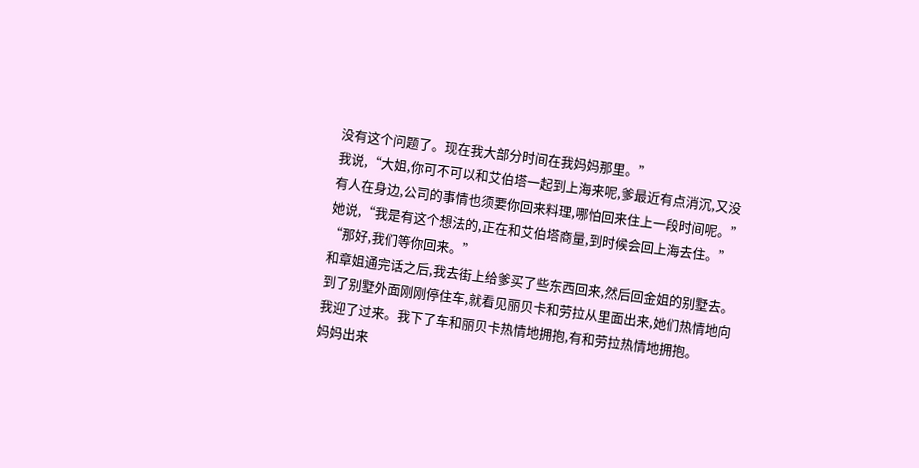没有这个问题了。现在我大部分时间在我妈妈那里。”
我说,“大姐,你可不可以和艾伯塔一起到上海来呢,爹最近有点消沉,又没有人在身边,公司的事情也须要你回来料理,哪怕回来住上一段时间呢。”
她说,“我是有这个想法的,正在和艾伯塔商量,到时候会回上海去住。”
“那好,我们等你回来。”
和章姐通完话之后,我去街上给爹买了些东西回来,然后回金姐的别墅去。
到了别墅外面刚刚停住车,就看见丽贝卡和劳拉从里面出来,她们热情地向我迎了过来。我下了车和丽贝卡热情地拥抱,有和劳拉热情地拥抱。
妈妈出来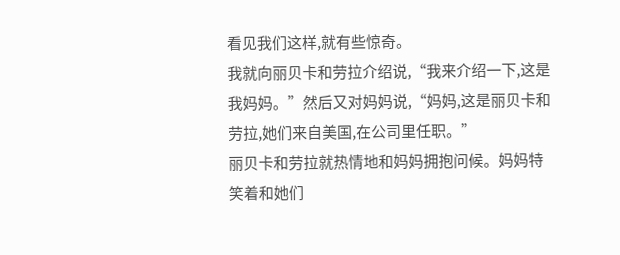看见我们这样,就有些惊奇。
我就向丽贝卡和劳拉介绍说,“我来介绍一下,这是我妈妈。”然后又对妈妈说,“妈妈,这是丽贝卡和劳拉,她们来自美国,在公司里任职。”
丽贝卡和劳拉就热情地和妈妈拥抱问候。妈妈特笑着和她们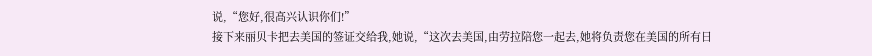说,“您好,很高兴认识你们!”
接下来丽贝卡把去美国的签证交给我,她说,“这次去美国,由劳拉陪您一起去,她将负责您在美国的所有日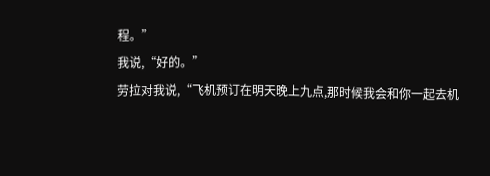程。”
我说,“好的。”
劳拉对我说,“飞机预订在明天晚上九点,那时候我会和你一起去机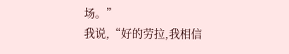场。”
我说,“好的劳拉,我相信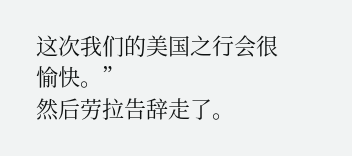这次我们的美国之行会很愉快。”
然后劳拉告辞走了。